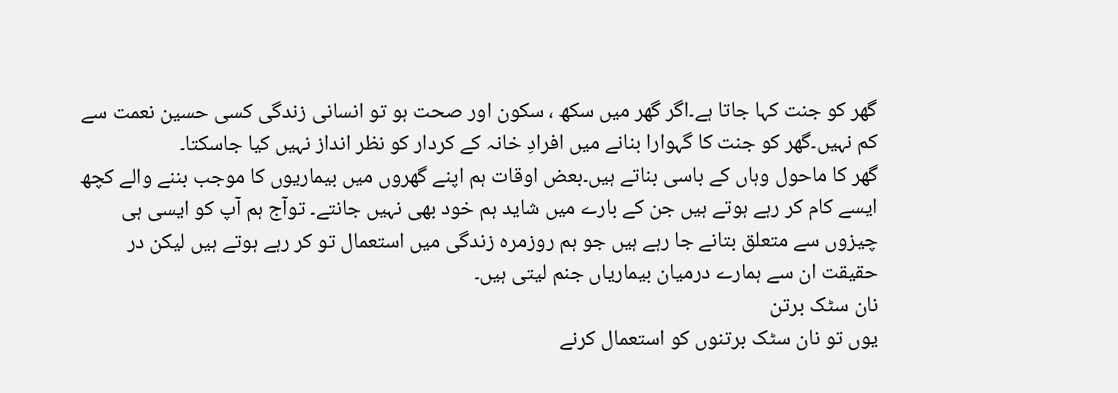گھر کو جنت کہا جاتا ہے۔اگر گھر میں سکھ ، سکون اور صحت ہو تو انسانی زندگی کسی حسین نعمت سے کم نہیں۔گھر کو جنت کا گہوارا بنانے میں افرادِ خانہ کے کردار کو نظر انداز نہیں کیا جاسکتا۔
گھر کا ماحول وہاں کے باسی بناتے ہیں۔بعض اوقات ہم اپنے گھروں میں بیماریوں کا موجب بننے والے کچھ ایسے کام کر رہے ہوتے ہیں جن کے بارے میں شاید ہم خود بھی نہیں جانتے۔ توآج ہم آپ کو ایسی ہی چیزوں سے متعلق بتانے جا رہے ہیں جو ہم روزمرہ زندگی میں استعمال تو کر رہے ہوتے ہیں لیکن در حقیقت ان سے ہمارے درمیان بیماریاں جنم لیتی ہیں۔
نان سٹک برتن
یوں تو نان سٹک برتنوں کو استعمال کرنے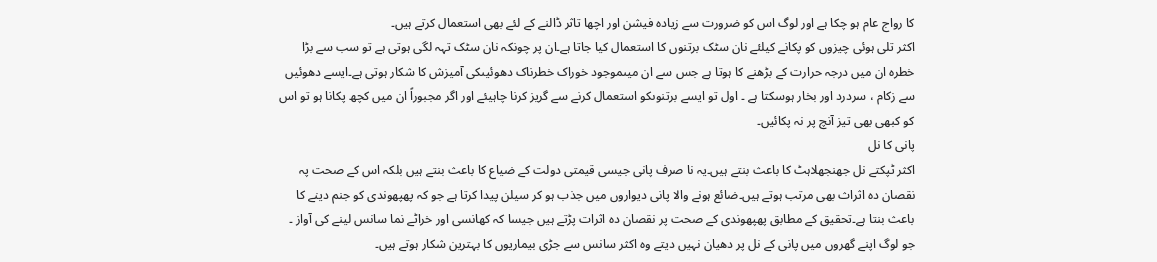کا رواج عام ہو چکا ہے اور لوگ اس کو ضرورت سے زیادہ فیشن اور اچھا تاثر ڈالنے کے لئے بھی استعمال کرتے ہیں۔
اکثر تلی ہوئی چیزوں کو پکانے کیلئے نان سٹک برتنوں کا استعمال کیا جاتا ہے۔ان پر چونکہ نان سٹک تہہ لگی ہوتی ہے تو سب سے بڑا خطرہ ان میں درجہ حرارت کے بڑھنے کا ہوتا ہے جس سے ان میںموجود خوراک خطرناک دھوئیںکی آمیزش کا شکار ہوتی ہے۔ایسے دھوئیں سے زکام ، سردرد اور بخار ہوسکتا ہے ۔ اول تو ایسے برتنوںکو استعمال کرنے سے گریز کرنا چاہیئے اور اگر مجبوراً ان میں کچھ پکانا ہو تو اس کو کبھی بھی تیز آنچ پر نہ پکائیں۔
پانی کا نل
اکثر ٹپکتے نل جھنجھلاہٹ کا باعث بنتے ہیں۔یہ نا صرف پانی جیسی قیمتی دولت کے ضیاع کا باعث بنتے ہیں بلکہ اس کے صحت پہ نقصان دہ اثراث بھی مرتب ہوتے ہیں۔ضائع ہونے والا پانی دیواروں میں جذب ہو کر سیلن پیدا کرتا ہے جو کہ پھپھوندی کو جنم دینے کا باعث بنتا ہے۔تحقیق کے مطابق پھپھوندی کے صحت پر نقصان دہ اثرات پڑتے ہیں جیسا کہ کھانسی اور خراٹے نما سانس لینے کی آواز ۔ جو لوگ اپنے گھروں میں پانی کے نل پر دھیان نہیں دیتے وہ اکثر سانس سے جڑی بیماریوں کا بہترین شکار ہوتے ہیں۔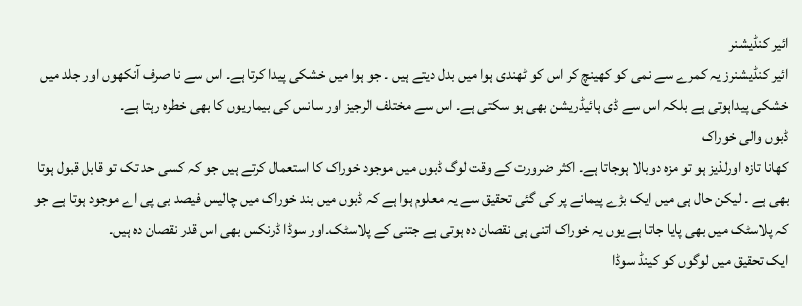ائیر کنڈیشنر
ائیر کنڈیشنرز یہ کمرے سے نمی کو کھینچ کر اس کو ٹھندی ہوا میں بدل دیتے ہیں ۔ جو ہوا میں خشکی پیدا کرتا ہے۔ اس سے نا صرف آنکھوں اور جلد میں خشکی پیداہوتی ہے بلکہ اس سے ڈی ہائیڈریشن بھی ہو سکتی ہے۔ اس سے مختلف الرجیز اور سانس کی بیماریوں کا بھی خطرہ رہتا ہے۔
ڈبوں والی خوراک
کھانا تازہ اورلذیز ہو تو مزہ دوبالا ہوجاتا ہے۔ اکثر ضرورت کے وقت لوگ ڈبوں میں موجود خوراک کا استعمال کرتے ہیں جو کہ کسی حد تک تو قابل قبول ہوتا بھی ہے ۔ لیکن حال ہی میں ایک بڑے پیمانے پر کی گئی تحقیق سے یہ معلوم ہوا ہے کہ ڈبوں میں بند خوراک میں چالیس فیصد بی پی اے موجود ہوتا ہے جو کہ پلاسٹک میں بھی پایا جاتا ہے یوں یہ خوراک اتنی ہی نقصان دہ ہوتی ہے جتنی کے پلاسٹک۔اور سوڈا ڈرنکس بھی اس قدر نقصان دہ ہیں۔
ایک تحقیق میں لوگوں کو کینڈ سوڈا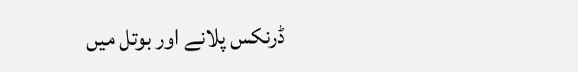ڈرنکس پلانے اور بوتل میں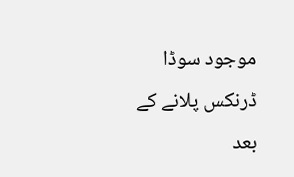موجود سوڈا ڈرنکس پلانے کے بعد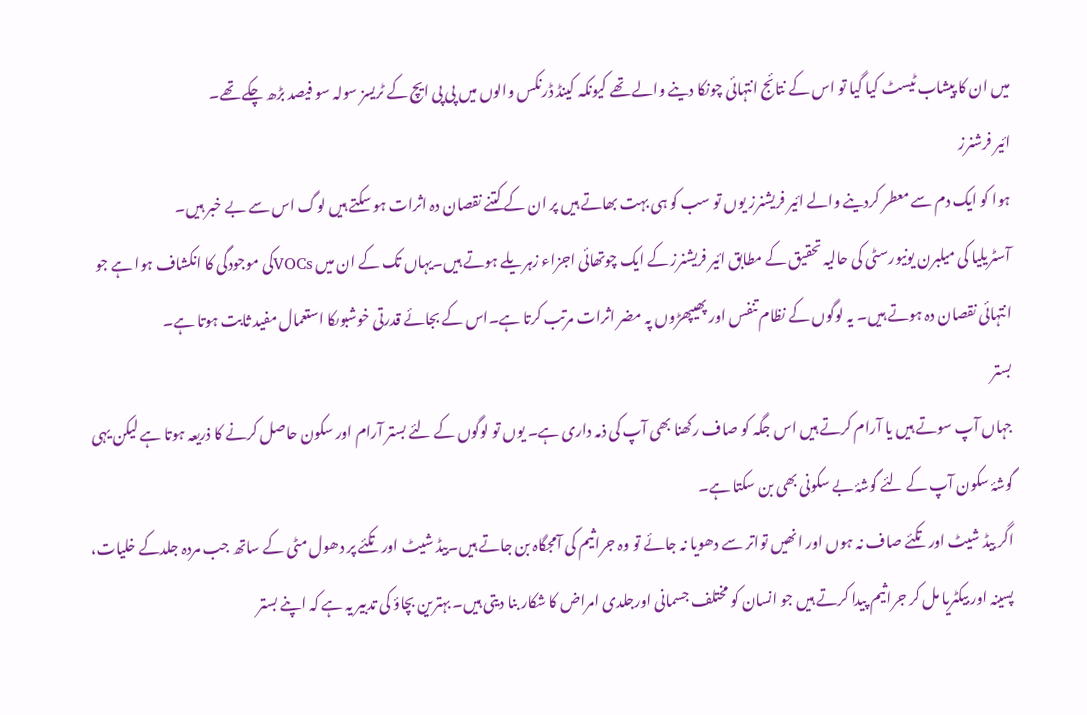میں ان کا پیشاب ٹیسٹ کیا گیا تو اس کے نتائج انتہائی چونکا دینے والے تھے کیونکہ کینڈ ڈرنکس والوں میں پی پی ایچ کے ٹریسز سولہ سو فیصد بڑھ چکے تھے۔
ائیر فرشنرز
ہوا کو ایک دم سے معطر کردینے والے ائیر فریشنرز یوں تو سب کو ہی بہت بھاتے ہیں پر ان کے کتنے نقصان دہ اثرات ہو سکتے ہیں لوگ اس سے بے خبر ہیں۔
آسٹریلیا کی میلبرن یونیورسٹی کی حالیہ تحقیق کے مطابق ائیر فریشنرز کے ایک چوتھائی اجزاء زہریلے ہوتے ہیں۔یہاں تک کے ان میں VOCsکی موجودگی کا انکشاف ہوا ہے جو انتہائی نقصان دہ ہوتے ہیں۔ یہ لوگوں کے نظام تنفس اور پھیپھڑوں پہ مضر اثرات مرتب کرتا ہے۔اس کے بجائے قدرتی خوشبوںکا استعمال مفید ثابت ہوتا ہے۔
بستر
جہاں آپ سوتے ہیں یا آرام کرتے ہیں اس جگہ کو صاف رکھنا بھی آپ کی ذمہ داری ہے۔ یوں تو لوگوں کے لئے بستر آرام اور سکون حاصل کرنے کا ذریعہ ہوتا ہے لیکن یہی گوشۂ سکون آپ کے لئے گوشۂ بے سکونی بھی بن سکتا ہے۔
اگر بیڈ شیٹ اور تکئے صاف نہ ہوں اور انھیں تواتر سے دھویا نہ جائے تو وہ جراثیم کی آمجگاہ بن جاتے ہیں۔بیڈ شیٹ اور تکئے پر دھول مٹی کے ساتھ جب مردہ جلدکے خلیات، پسینہ اور بیکٹریا مل کر جراثیم پیدا کرتے ہیں جو انسان کو مختلف جسمانی اورجلدی امراض کا شکار بنا دیتی ہیں۔ بہترین بچاؤ کی تدبیر یہ ہے کہ اپنے بستر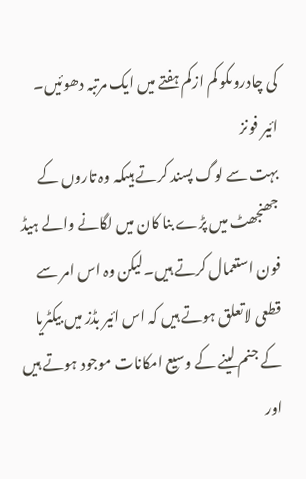کی چادروںکو کم ازکم ہفتے میں ایک مرتبہ دھوئیں۔
ائیر فونز
بہت سے لوگ پسند کرتے ہیںکہ وہ تاروں کے جھنجھٹ میں پڑے بنا کان میں لگانے والے ہیڈ فون استعمال کرتے ہیں۔لیکن وہ اس امر سے قطعی لاتعلق ہوتے ہیں کہ اس ائیر بڈز میں بیکٹریا کے جنم لینے کے وسیع امکانات موجود ہوتے ہیں اور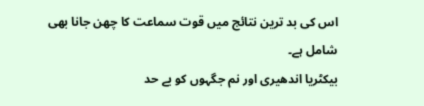اس کی بد ترین نتائج میں قوت سماعت کا چھن جانا بھی شامل ہے۔
بیکٹریا اندھیری اور نم جگہوں کو بے حد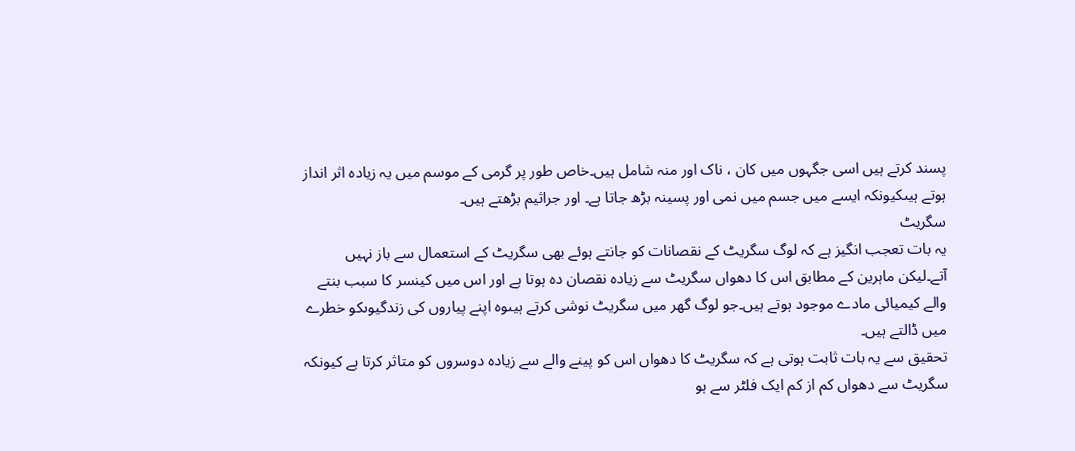پسند کرتے ہیں اسی جگہوں میں کان ، ناک اور منہ شامل ہیں۔خاص طور پر گرمی کے موسم میں یہ زیادہ اثر انداز ہوتے ہیںکیونکہ ایسے میں جسم میں نمی اور پسینہ بڑھ جاتا ہے۔ اور جراثیم بڑھتے ہیں۔
سگریٹ
یہ بات تعجب انگیز ہے کہ لوگ سگریٹ کے نقصانات کو جانتے ہوئے بھی سگریٹ کے استعمال سے باز نہیں آتے۔لیکن ماہرین کے مطابق اس کا دھواں سگریٹ سے زیادہ نقصان دہ ہوتا ہے اور اس میں کینسر کا سبب بنتے والے کیمیائی مادے موجود ہوتے ہیں۔جو لوگ گھر میں سگریٹ نوشی کرتے ہیںوہ اپنے پیاروں کی زندگیوںکو خطرے میں ڈالتے ہیں۔
تحقیق سے یہ بات ثابت ہوتی ہے کہ سگریٹ کا دھواں اس کو پینے والے سے زیادہ دوسروں کو متاثر کرتا ہے کیونکہ سگریٹ سے دھواں کم از کم ایک فلٹر سے ہو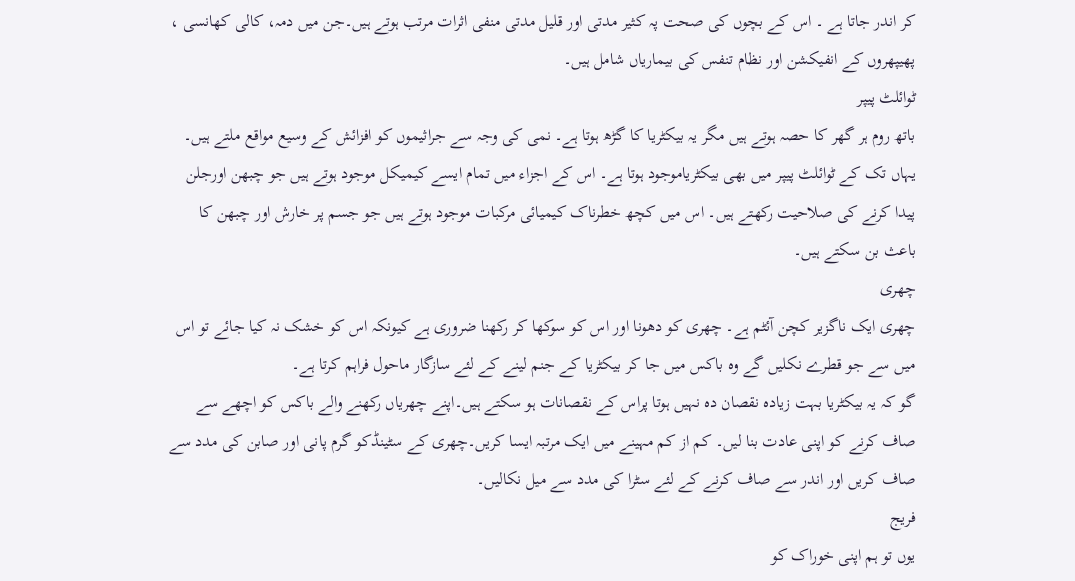کر اندر جاتا ہے ۔ اس کے بچوں کی صحت پہ کثیر مدتی اور قلیل مدتی منفی اثرات مرتب ہوتے ہیں۔جن میں دمہ، کالی کھانسی ، پھیپھروں کے انفیکشن اور نظام تنفس کی بیماریاں شامل ہیں۔
ٹوائلٹ پیپر
باتھ روم ہر گھر کا حصہ ہوتے ہیں مگر یہ بیکٹریا کا گڑھ ہوتا ہے۔ نمی کی وجہ سے جراثیموں کو افزائش کے وسیع مواقع ملتے ہیں۔
یہاں تک کے ٹوائلٹ پیپر میں بھی بیکٹریاموجود ہوتا ہے۔ اس کے اجزاء میں تمام ایسے کیمیکل موجود ہوتے ہیں جو چبھن اورجلن پیدا کرنے کی صلاحیت رکھتے ہیں۔ اس میں کچھ خطرناک کیمیائی مرکبات موجود ہوتے ہیں جو جسم پر خارش اور چبھن کا باعث بن سکتے ہیں۔
چھری
چھری ایک ناگزیر کچن آئٹم ہے۔ چھری کو دھونا اور اس کو سوکھا کر رکھنا ضروری ہے کیونکہ اس کو خشک نہ کیا جائے تو اس میں سے جو قطرے نکلیں گے وہ باکس میں جا کر بیکٹریا کے جنم لینے کے لئے سازگار ماحول فراہم کرتا ہے۔
گو کہ یہ بیکٹریا بہت زیادہ نقصان دہ نہیں ہوتا پراس کے نقصانات ہو سکتے ہیں۔اپنے چھریاں رکھنے والے باکس کو اچھے سے صاف کرنے کو اپنی عادت بنا لیں۔ کم از کم مہینے میں ایک مرتبہ ایسا کریں۔چھری کے سٹینڈکو گرم پانی اور صابن کی مدد سے صاف کریں اور اندر سے صاف کرنے کے لئے سٹرا کی مدد سے میل نکالیں۔
فریج
یوں تو ہم اپنی خوراک کو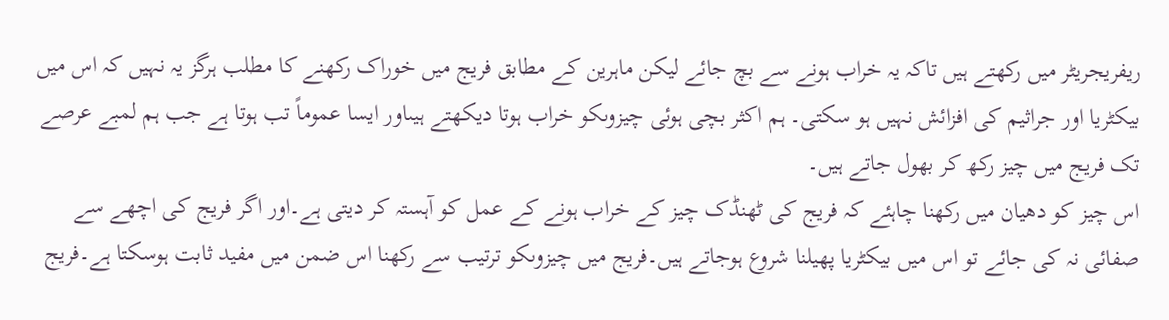ریفریجریٹر میں رکھتے ہیں تاکہ یہ خراب ہونے سے بچ جائے لیکن ماہرین کے مطابق فریج میں خوراک رکھنے کا مطلب ہرگز یہ نہیں کہ اس میں بیکٹریا اور جراثیم کی افزائش نہیں ہو سکتی۔ ہم اکثر بچی ہوئی چیزوںکو خراب ہوتا دیکھتے ہیںاور ایسا عموماً تب ہوتا ہے جب ہم لمبے عرصے تک فریج میں چیز رکھ کر بھول جاتے ہیں۔
اس چیز کو دھیان میں رکھنا چاہئے کہ فریج کی ٹھنڈک چیز کے خراب ہونے کے عمل کو آہستہ کر دیتی ہے۔اور اگر فریج کی اچھے سے صفائی نہ کی جائے تو اس میں بیکٹریا پھیلنا شروع ہوجاتے ہیں۔فریج میں چیزوںکو ترتیب سے رکھنا اس ضمن میں مفید ثابت ہوسکتا ہے۔فریج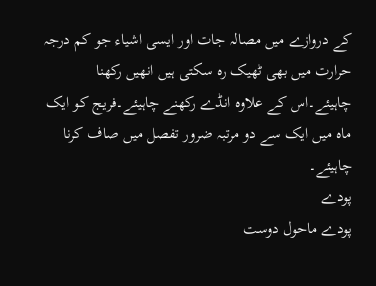کے دروازے میں مصالہ جات اور ایسی اشیاء جو کم درجہ حرارت میں بھی ٹھیک رہ سکتی ہیں انھیں رکھنا چاہیئے۔اس کے علاوہ انڈے رکھنے چاہیئے۔فریج کو ایک ماہ میں ایک سے دو مرتبہ ضرور تفصل میں صاف کرنا چاہیئے۔
پودے
پودے ماحول دوست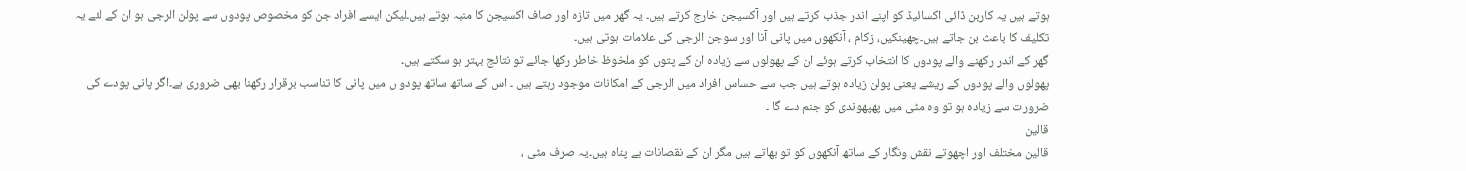ہوتے ہیں یہ کاربن ڈائی اکسائیڈ کو اپنے اندر جذب کرتے ہیں اور آکسیجن خارج کرتے ہیں۔ یہ گھر میں تازہ اور صاف اکسیجن کا منبہ ہوتے ہیں۔لیکن ایسے افراد جن کو مخصوص پودوں سے پولن الرجی ہو ان کے لئے یہ تکلیف کا باعث بن جاتے ہیں۔چھینکیں، زکام ، آنکھوں میں پانی آنا اور سوجن الرجی کی علامات ہوتی ہیں۔
گھر کے اندر رکھنے والے پودوں کا انتخاب کرتے ہوئے ان کے پھولوں سے زیادہ ان کے پتوں کو ملخوظ خاطر رکھا جائے تو نتائج بہتر ہو سکتے ہیں۔
پھولوں والے پودوں کے ریشے یعنی پولن زیادہ ہوتے ہیں جب سے حساس افراد میں الرجی کے امکانات موجود رہتے ہیں ۔ اس کے ساتھ ساتھ پودو ں میں پانی کا تناسب برقرار رکھنا بھی ضروری ہے۔اگر پانی پودے کی ضرورت سے زیادہ ہو تو وہ مٹی میں پھپھوندی کو جنم دے گا ۔
قالین
قالین مختلف اور اچھوتے نقش ونگار کے ساتھ آنکھوں کو تو بھاتے ہیں مگر ان کے نقصانات بے پناہ ہیں۔یہ صرف مٹی ،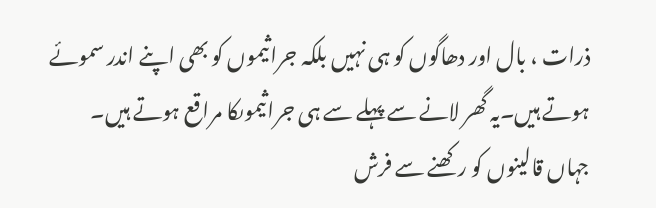ذرات ، بال اور دھاگوں کو ہی نہیں بلکہ جراثیموں کو بھی اپنے اندر سموئے ہوتے ہیں۔یہ گھر لانے سے پہلے سے ہی جراثیموںکا مراقع ہوتے ہیں۔
جہاں قالینوں کو رکھنے سے فرش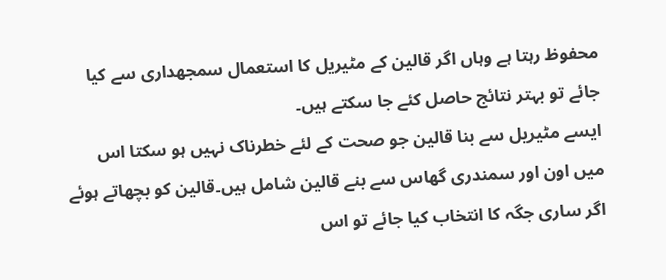محفوظ رہتا ہے وہاں اگر قالین کے مٹیریل کا استعمال سمجھداری سے کیا جائے تو بہتر نتائج حاصل کئے جا سکتے ہیں۔
ایسے مٹیریل سے بنا قالین جو صحت کے لئے خطرناک نہیں ہو سکتا اس میں اون اور سمندری گھاس سے بنے قالین شامل ہیں۔قالین کو بچھاتے ہوئے اگر ساری جگہ کا انتخاب کیا جائے تو اس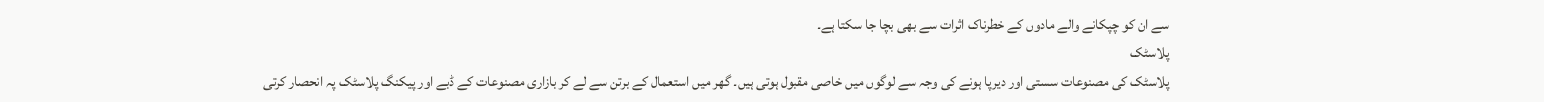سے ان کو چپکانے والے مادوں کے خطرناک اثرات سے بھی بچا جا سکتا ہے۔
پلاسٹک
پلاسٹک کی مصنوعات سستی اور دیرپا ہونے کی وجہ سے لوگوں میں خاصی مقبول ہوتی ہیں۔ گھر میں استعمال کے برتن سے لے کر بازاری مصنوعات کے ڈبے اور پیکنگ پلاسٹک پہ انحصار کرتی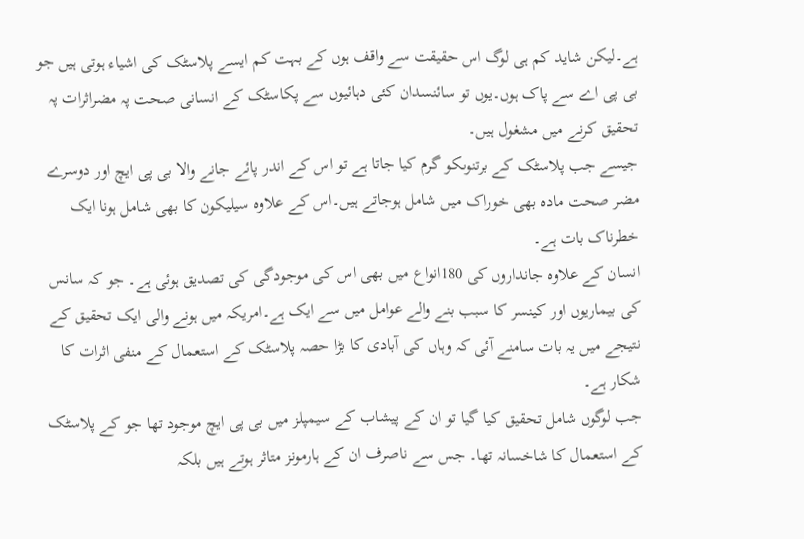ہے۔لیکن شاید کم ہی لوگ اس حقیقت سے واقف ہوں کے بہت کم ایسے پلاسٹک کی اشیاء ہوتی ہیں جو بی پی اے سے پاک ہوں۔یوں تو سائنسدان کئی دہائیوں سے پکاسٹک کے انسانی صحت پہ مضراثرات پہ تحقیق کرنے میں مشغول ہیں۔
جیسے جب پلاسٹک کے برتنوںکو گرم کیا جاتا ہے تو اس کے اندر پائے جانے والا بی پی ایچ اور دوسرے مضر صحت مادہ بھی خوراک میں شامل ہوجاتے ہیں۔اس کے علاوہ سیلیکون کا بھی شامل ہونا ایک خطرناک بات ہے۔
انسان کے علاوہ جانداروں کی 180انواع میں بھی اس کی موجودگی کی تصدیق ہوئی ہے۔ جو کہ سانس کی بیماریوں اور کینسر کا سبب بنے والے عوامل میں سے ایک ہے۔امریکہ میں ہونے والی ایک تحقیق کے نتیجے میں یہ بات سامنے آئی کہ وہاں کی آبادی کا بڑا حصہ پلاسٹک کے استعمال کے منفی اثرات کا شکار ہے۔
جب لوگوں شامل تحقیق کیا گیا تو ان کے پیشاب کے سیمپلز میں بی پی ایچ موجود تھا جو کے پلاسٹک کے استعمال کا شاخسانہ تھا۔ جس سے ناصرف ان کے ہارمونز متاثر ہوتے ہیں بلکہ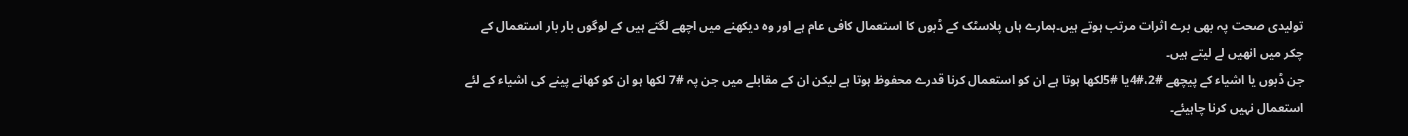تولیدی صحت پہ بھی برے اثرات مرتب ہوتے ہیں۔ہمارے ہاں پلاسٹک کے ڈبوں کا استعمال کافی عام ہے اور وہ دیکھنے میں اچھے لگتے ہیں کے لوگوں بار بار استعمال کے چکر میں انھیں لے لیتے ہیں۔
جن ڈبوں یا اشیاء کے پیچھے #2،#4یا #5لکھا ہوتا ہے ان کو استعمال کرنا قدرے محفوظ ہوتا ہے لیکن ان کے مقابلے میں جن پہ #7 لکھا ہو ان کو کھانے پینے کی اشیاء کے لئے استعمال نہیں کرنا چاہیئے۔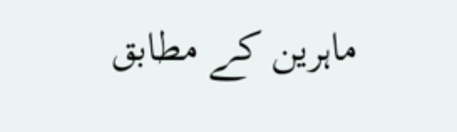ماہرین کے مطابق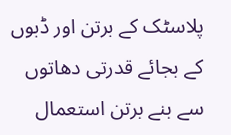پلاسٹک کے برتن اور ڈبوں کے بجائے قدرتی دھاتوں سے بنے برتن استعمال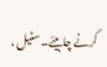کرنے چاہیئے۔سٹیل ،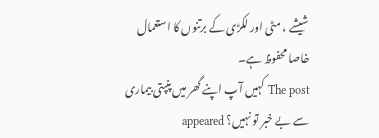شیشے ، مٹی اور لکڑی کے برتنوں کا استعمال خاصا محفوظ ہے۔
The post کہیں آپ اپنے گھر میں پنپتی بیماری سے بے خبر تو نہیں؟ appeared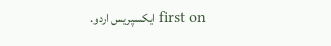first on ایکسپریس اردو.